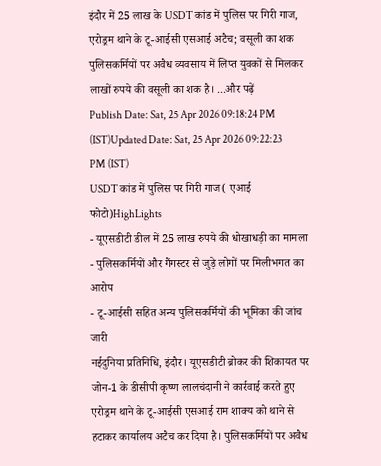इंदौर में 25 लाख के USDT कांड में पुलिस पर गिरी गाज, एरोड्रम थाने के टू-आईसी एसआई अटैच; वसूली का शक
पुलिसकर्मियों पर अवैध व्यवसाय में लिप्त युवकों से मिलकर लाखों रुपये की वसूली का शक है। ...और पढ़ें
Publish Date: Sat, 25 Apr 2026 09:18:24 PM (IST)Updated Date: Sat, 25 Apr 2026 09:22:23 PM (IST)
USDT कांड में पुलिस पर गिरी गाज( एआई फोटो)HighLights
- यूएसडीटी डील में 25 लाख रुपये की धोखाधड़ी का मामला
- पुलिसकर्मियों और गैंगस्टर से जुड़े लोगों पर मिलीभगत का आरोप
- टू-आईसी सहित अन्य पुलिसकर्मियों की भूमिका की जांच जारी
नईदुनिया प्रतिनिधि, इंदौर। यूएसडीटी ब्रोकर की शिकायत पर जोन-1 के डीसीपी कृष्ण लालचंदानी ने कार्रवाई करते हुए एरोड्रम थाने के टू-आईसी एसआई राम शाक्य को थाने से हटाकर कार्यालय अटैच कर दिया है। पुलिसकर्मियों पर अवैध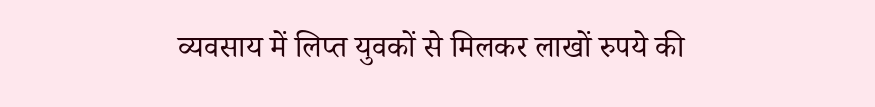व्यवसाय में लिप्त युवकों से मिलकर लाखों रुपये की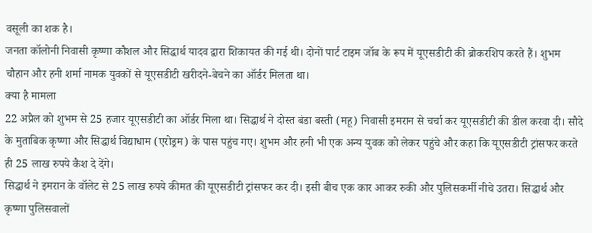वसूली का शक है।
जनता कॉलोनी निवासी कृष्णा कौशल और सिद्धार्थ यादव द्वारा शिकायत की गई थी। दोनों पार्ट टाइम जॉब के रूप में यूएसडीटी की ब्रोकरशिप करते हैं। शुभम चौहान और हनी शर्मा नामक युवकों से यूएसडीटी खरीदने-बेचने का ऑर्डर मिलता था।
क्या है मामला
22 अप्रैल को शुभम से 25 हजार यूएसडीटी का ऑर्डर मिला था। सिद्धार्थ ने दोस्त बंडा बस्ती (महू) निवासी इमरान से चर्चा कर यूएसडीटी की डील करवा दी। सौदे के मुताबिक कृष्णा और सिद्धार्थ विद्याधाम (एरोड्रम) के पास पहुंच गए। शुभम और हनी भी एक अन्य युवक को लेकर पहुंचे और कहा कि यूएसडीटी ट्रांसफर करते ही 25 लाख रुपये कैश दे देंगे।
सिद्धार्थ ने इमरान के वॉलेट से 25 लाख रुपये कीमत की यूएसडीटी ट्रांसफर कर दी। इसी बीच एक कार आकर रुकी और पुलिसकर्मी नीचे उतरा। सिद्धार्थ और कृष्णा पुलिसवालों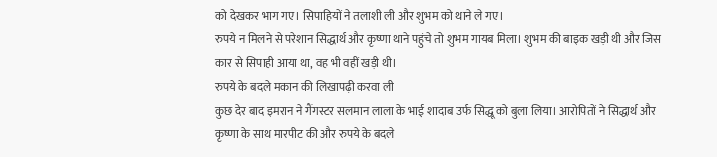को देखकर भाग गए। सिपाहियों ने तलाशी ली और शुभम को थाने ले गए।
रुपये न मिलने से परेशान सिद्धार्थ और कृष्णा थाने पहुंचे तो शुभम गायब मिला। शुभम की बाइक खड़ी थी और जिस कार से सिपाही आया था, वह भी वहीं खड़ी थी।
रुपये के बदले मकान की लिखापढ़ी करवा ली
कुछ देर बाद इमरान ने गैंगस्टर सलमान लाला के भाई शादाब उर्फ सिद्धू को बुला लिया। आरोपितों ने सिद्धार्थ और कृष्णा के साथ मारपीट की और रुपये के बदले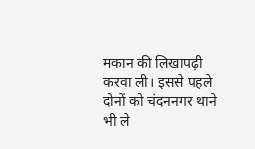मकान की लिखापढ़ी करवा ली। इससे पहले दोनों को चंदननगर थाने भी ले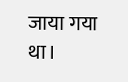जाया गया था।